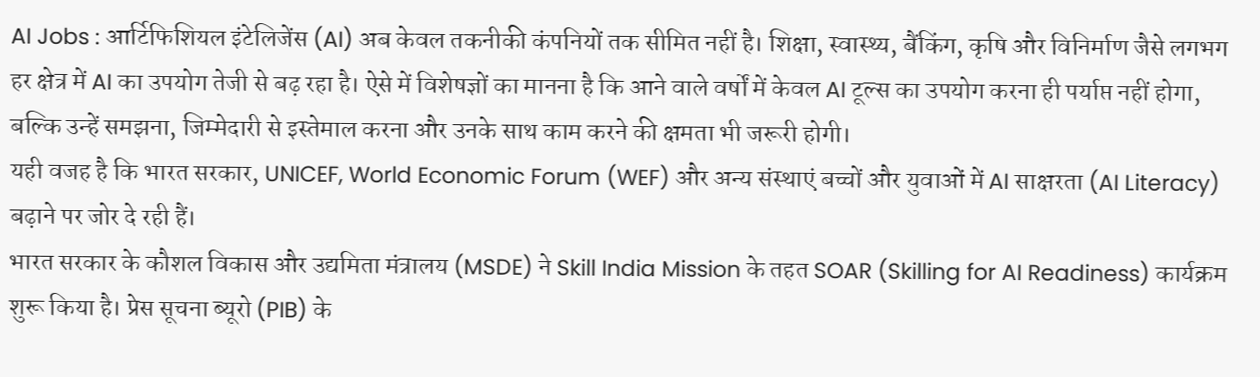AI Jobs : आर्टिफिशियल इंटेलिजेंस (AI) अब केवल तकनीकी कंपनियों तक सीमित नहीं है। शिक्षा, स्वास्थ्य, बैंकिंग, कृषि और विनिर्माण जैसे लगभग हर क्षेत्र में AI का उपयोग तेजी से बढ़ रहा है। ऐसे में विशेषज्ञों का मानना है कि आने वाले वर्षों में केवल AI टूल्स का उपयोग करना ही पर्याप्त नहीं होगा, बल्कि उन्हें समझना, जिम्मेदारी से इस्तेमाल करना और उनके साथ काम करने की क्षमता भी जरूरी होगी।
यही वजह है कि भारत सरकार, UNICEF, World Economic Forum (WEF) और अन्य संस्थाएं बच्चों और युवाओं में AI साक्षरता (AI Literacy) बढ़ाने पर जोर दे रही हैं।
भारत सरकार के कौशल विकास और उद्यमिता मंत्रालय (MSDE) ने Skill India Mission के तहत SOAR (Skilling for AI Readiness) कार्यक्रम शुरू किया है। प्रेस सूचना ब्यूरो (PIB) के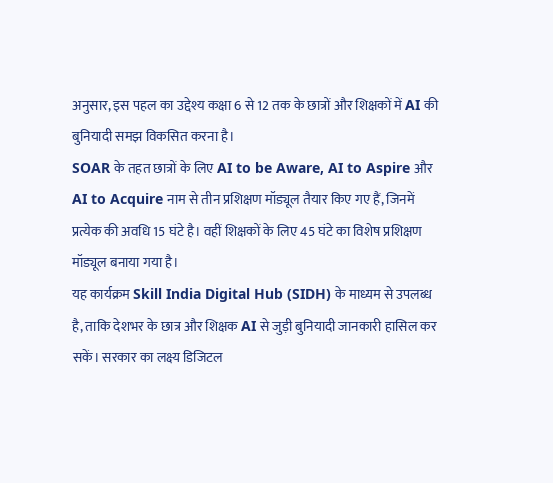अनुसार, इस पहल का उद्देश्य कक्षा 6 से 12 तक के छात्रों और शिक्षकों में AI की बुनियादी समझ विकसित करना है।
SOAR के तहत छात्रों के लिए AI to be Aware, AI to Aspire और AI to Acquire नाम से तीन प्रशिक्षण मॉड्यूल तैयार किए गए हैं, जिनमें प्रत्येक की अवधि 15 घंटे है। वहीं शिक्षकों के लिए 45 घंटे का विशेष प्रशिक्षण मॉड्यूल बनाया गया है।
यह कार्यक्रम Skill India Digital Hub (SIDH) के माध्यम से उपलब्ध है, ताकि देशभर के छात्र और शिक्षक AI से जुड़ी बुनियादी जानकारी हासिल कर सकें। सरकार का लक्ष्य डिजिटल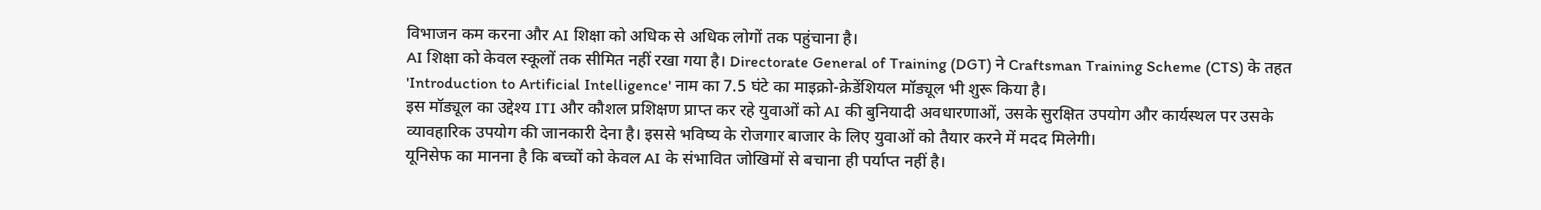विभाजन कम करना और AI शिक्षा को अधिक से अधिक लोगों तक पहुंचाना है।
AI शिक्षा को केवल स्कूलों तक सीमित नहीं रखा गया है। Directorate General of Training (DGT) ने Craftsman Training Scheme (CTS) के तहत 'Introduction to Artificial Intelligence' नाम का 7.5 घंटे का माइक्रो-क्रेडेंशियल मॉड्यूल भी शुरू किया है।
इस मॉड्यूल का उद्देश्य ITI और कौशल प्रशिक्षण प्राप्त कर रहे युवाओं को AI की बुनियादी अवधारणाओं, उसके सुरक्षित उपयोग और कार्यस्थल पर उसके व्यावहारिक उपयोग की जानकारी देना है। इससे भविष्य के रोजगार बाजार के लिए युवाओं को तैयार करने में मदद मिलेगी।
यूनिसेफ का मानना है कि बच्चों को केवल AI के संभावित जोखिमों से बचाना ही पर्याप्त नहीं है।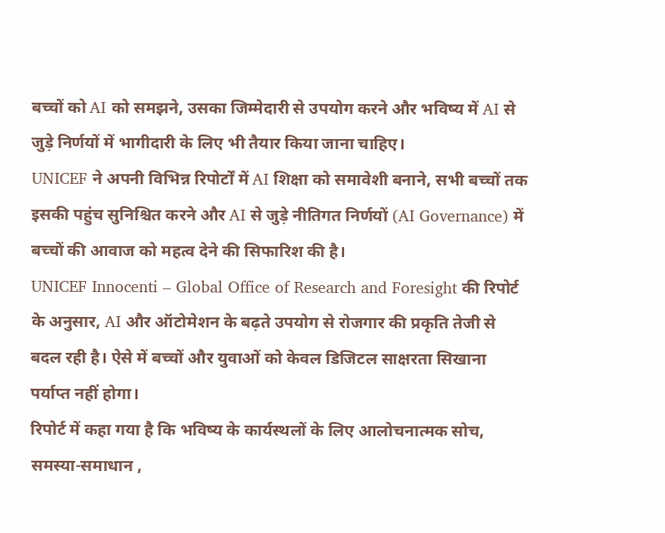बच्चों को AI को समझने, उसका जिम्मेदारी से उपयोग करने और भविष्य में AI से जुड़े निर्णयों में भागीदारी के लिए भी तैयार किया जाना चाहिए।
UNICEF ने अपनी विभिन्न रिपोर्टों में AI शिक्षा को समावेशी बनाने, सभी बच्चों तक इसकी पहुंच सुनिश्चित करने और AI से जुड़े नीतिगत निर्णयों (AI Governance) में बच्चों की आवाज को महत्व देने की सिफारिश की है।
UNICEF Innocenti – Global Office of Research and Foresight की रिपोर्ट के अनुसार, AI और ऑटोमेशन के बढ़ते उपयोग से रोजगार की प्रकृति तेजी से बदल रही है। ऐसे में बच्चों और युवाओं को केवल डिजिटल साक्षरता सिखाना पर्याप्त नहीं होगा।
रिपोर्ट में कहा गया है कि भविष्य के कार्यस्थलों के लिए आलोचनात्मक सोच, समस्या-समाधान ,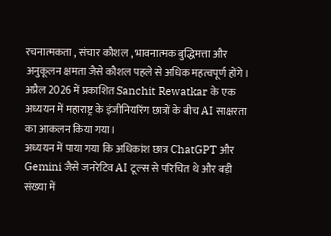रचनात्मकता , संचार कौशल , भावनात्मक बुद्धिमत्ता और अनुकूलन क्षमता जैसे कौशल पहले से अधिक महत्वपूर्ण होंगे।
अप्रैल 2026 में प्रकाशित Sanchit Rewatkar के एक अध्ययन में महाराष्ट्र के इंजीनियरिंग छात्रों के बीच AI साक्षरता का आकलन किया गया।
अध्ययन में पाया गया कि अधिकांश छात्र ChatGPT और Gemini जैसे जनरेटिव AI टूल्स से परिचित थे और बड़ी संख्या में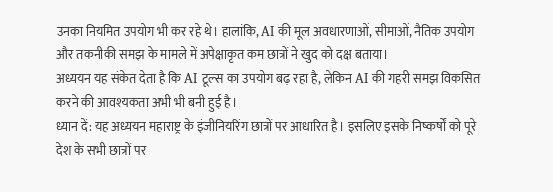उनका नियमित उपयोग भी कर रहे थे। हालांकि, AI की मूल अवधारणाओं, सीमाओं, नैतिक उपयोग और तकनीकी समझ के मामले में अपेक्षाकृत कम छात्रों ने खुद को दक्ष बताया।
अध्ययन यह संकेत देता है कि AI टूल्स का उपयोग बढ़ रहा है, लेकिन AI की गहरी समझ विकसित करने की आवश्यकता अभी भी बनी हुई है।
ध्यान दें: यह अध्ययन महाराष्ट्र के इंजीनियरिंग छात्रों पर आधारित है। इसलिए इसके निष्कर्षों को पूरे देश के सभी छात्रों पर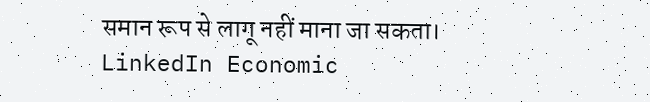समान रूप से लागू नहीं माना जा सकता।
LinkedIn Economic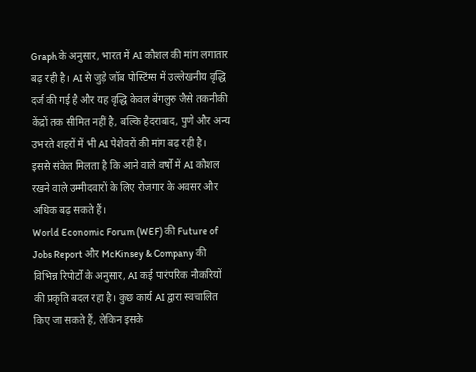Graph के अनुसार, भारत में AI कौशल की मांग लगातार बढ़ रही है। AI से जुड़े जॉब पोस्टिंग्स में उल्लेखनीय वृद्धि दर्ज की गई है और यह वृद्धि केवल बेंगलुरु जैसे तकनीकी केंद्रों तक सीमित नहीं है, बल्कि हैदराबाद, पुणे और अन्य उभरते शहरों में भी AI पेशेवरों की मांग बढ़ रही है।
इससे संकेत मिलता है कि आने वाले वर्षों में AI कौशल रखने वाले उम्मीदवारों के लिए रोजगार के अवसर और अधिक बढ़ सकते हैं।
World Economic Forum (WEF) की Future of Jobs Report और McKinsey & Company की विभिन्न रिपोर्टों के अनुसार, AI कई पारंपरिक नौकरियों की प्रकृति बदल रहा है। कुछ कार्य AI द्वारा स्वचालित किए जा सकते हैं, लेकिन इसके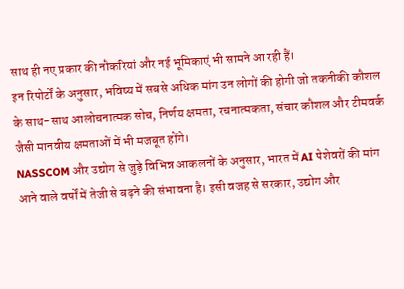साथ ही नए प्रकार की नौकरियां और नई भूमिकाएं भी सामने आ रही हैं।
इन रिपोर्टों के अनुसार, भविष्य में सबसे अधिक मांग उन लोगों की होगी जो तकनीकी कौशल के साथ-साथ आलोचनात्मक सोच, निर्णय क्षमता, रचनात्मकता, संचार कौशल और टीमवर्क जैसी मानवीय क्षमताओं में भी मजबूत होंगे।
NASSCOM और उद्योग से जुड़े विभिन्न आकलनों के अनुसार, भारत में AI पेशेवरों की मांग आने वाले वर्षों में तेजी से बढ़ने की संभावना है। इसी वजह से सरकार, उद्योग और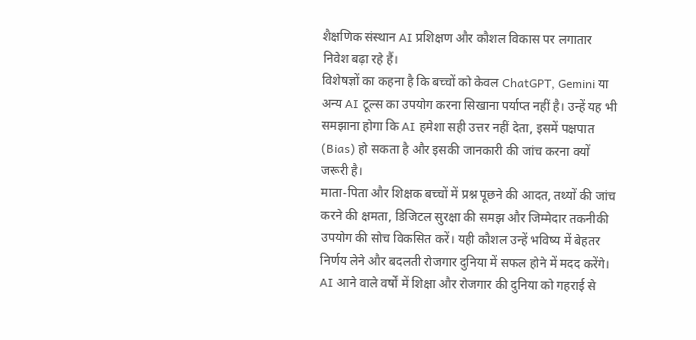शैक्षणिक संस्थान AI प्रशिक्षण और कौशल विकास पर लगातार निवेश बढ़ा रहे हैं।
विशेषज्ञों का कहना है कि बच्चों को केवल ChatGPT, Gemini या अन्य AI टूल्स का उपयोग करना सिखाना पर्याप्त नहीं है। उन्हें यह भी समझाना होगा कि AI हमेशा सही उत्तर नहीं देता, इसमें पक्षपात (Bias) हो सकता है और इसकी जानकारी की जांच करना क्यों जरूरी है।
माता-पिता और शिक्षक बच्चों में प्रश्न पूछने की आदत, तथ्यों की जांच करने की क्षमता, डिजिटल सुरक्षा की समझ और जिम्मेदार तकनीकी उपयोग की सोच विकसित करें। यही कौशल उन्हें भविष्य में बेहतर निर्णय लेने और बदलती रोजगार दुनिया में सफल होने में मदद करेंगे।
AI आने वाले वर्षों में शिक्षा और रोजगार की दुनिया को गहराई से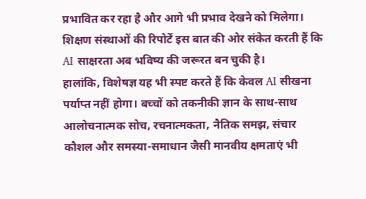प्रभावित कर रहा है और आगे भी प्रभाव देखने को मिलेगा। शिक्षण संस्थाओं की रिपोर्टें इस बात की ओर संकेत करती हैं कि AI साक्षरता अब भविष्य की जरूरत बन चुकी है।
हालांकि, विशेषज्ञ यह भी स्पष्ट करते हैं कि केवल AI सीखना पर्याप्त नहीं होगा। बच्चों को तकनीकी ज्ञान के साथ-साथ आलोचनात्मक सोच, रचनात्मकता, नैतिक समझ, संचार कौशल और समस्या-समाधान जैसी मानवीय क्षमताएं भी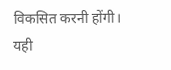विकसित करनी होंगी। यही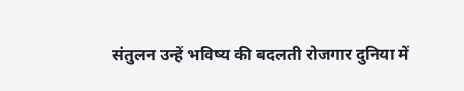संतुलन उन्हें भविष्य की बदलती रोजगार दुनिया में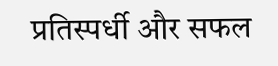प्रतिस्पर्धी और सफल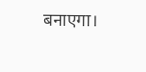बनाएगा।